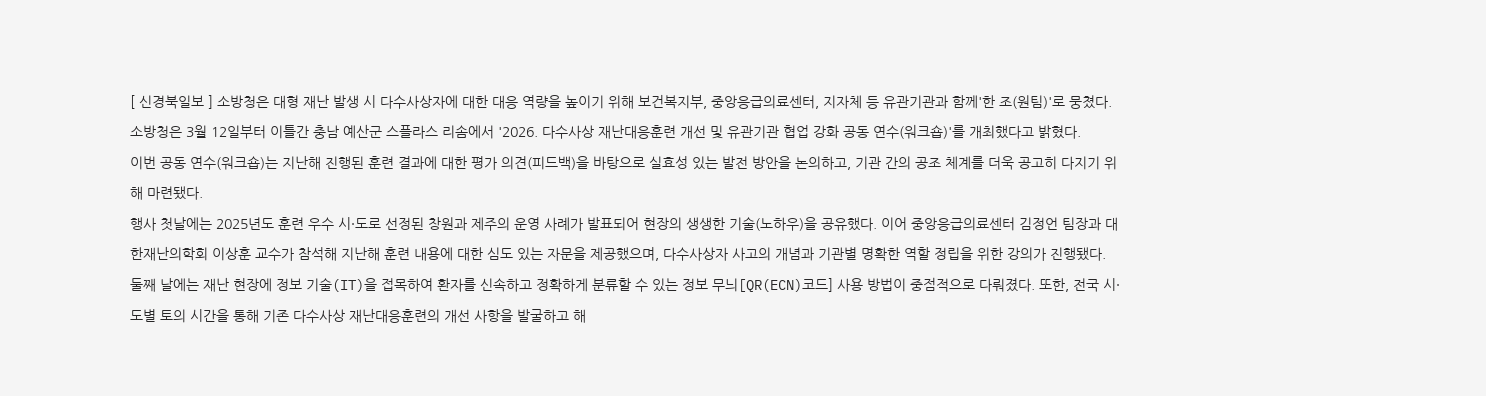[ 신경북일보 ] 소방청은 대형 재난 발생 시 다수사상자에 대한 대응 역량을 높이기 위해 보건복지부, 중앙응급의료센터, 지자체 등 유관기관과 함께'한 조(원팀)'로 뭉쳤다.
소방청은 3월 12일부터 이틀간 충남 예산군 스플라스 리솜에서 '2026. 다수사상 재난대응훈련 개선 및 유관기관 협업 강화 공동 연수(워크숍)'를 개최했다고 밝혔다.
이번 공동 연수(워크숍)는 지난해 진행된 훈련 결과에 대한 평가 의견(피드백)을 바탕으로 실효성 있는 발전 방안을 논의하고, 기관 간의 공조 체계를 더욱 공고히 다지기 위해 마련됐다.
행사 첫날에는 2025년도 훈련 우수 시·도로 선정된 창원과 제주의 운영 사례가 발표되어 현장의 생생한 기술(노하우)을 공유했다. 이어 중앙응급의료센터 김정언 팀장과 대한재난의학회 이상훈 교수가 참석해 지난해 훈련 내용에 대한 심도 있는 자문을 제공했으며, 다수사상자 사고의 개념과 기관별 명확한 역할 정립을 위한 강의가 진행됐다.
둘째 날에는 재난 현장에 정보 기술(IT)을 접목하여 환자를 신속하고 정확하게 분류할 수 있는 정보 무늬[QR(ECN)코드] 사용 방법이 중점적으로 다뤄졌다. 또한, 전국 시·도별 토의 시간을 통해 기존 다수사상 재난대응훈련의 개선 사항을 발굴하고 해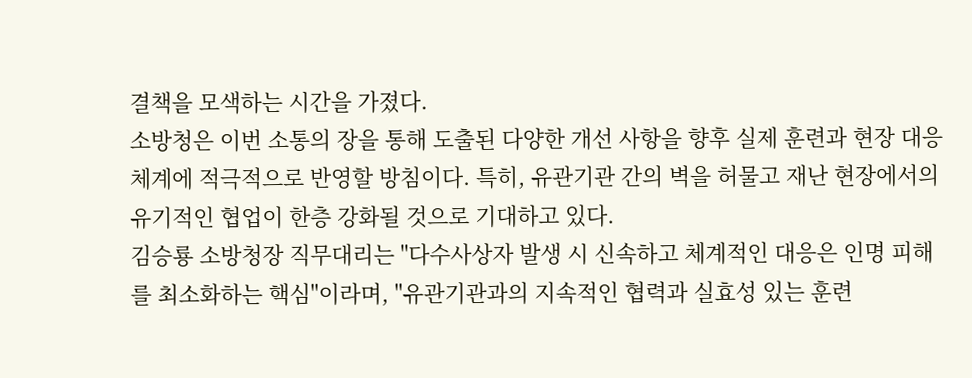결책을 모색하는 시간을 가졌다.
소방청은 이번 소통의 장을 통해 도출된 다양한 개선 사항을 향후 실제 훈련과 현장 대응 체계에 적극적으로 반영할 방침이다. 특히, 유관기관 간의 벽을 허물고 재난 현장에서의 유기적인 협업이 한층 강화될 것으로 기대하고 있다.
김승룡 소방청장 직무대리는 "다수사상자 발생 시 신속하고 체계적인 대응은 인명 피해를 최소화하는 핵심"이라며, "유관기관과의 지속적인 협력과 실효성 있는 훈련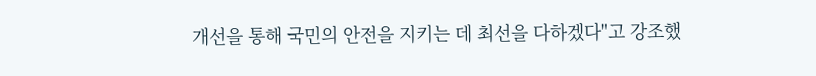개선을 통해 국민의 안전을 지키는 데 최선을 다하겠다"고 강조했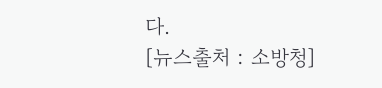다.
[뉴스출처 : 소방청]